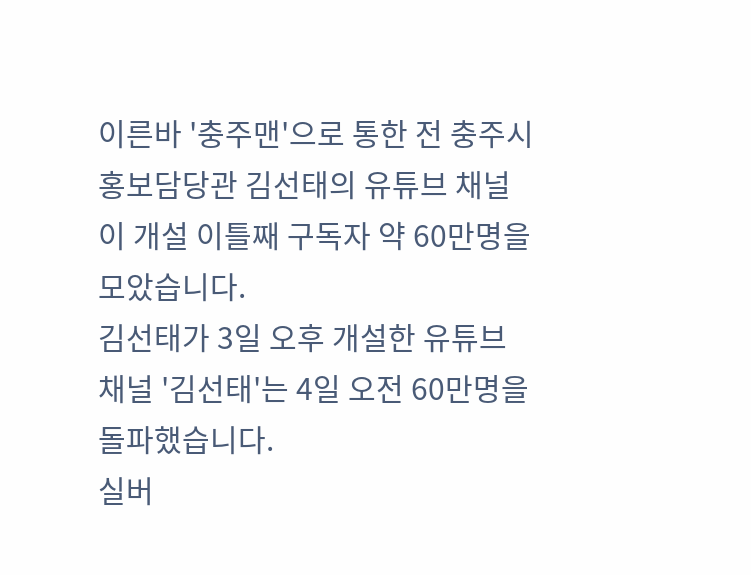이른바 '충주맨'으로 통한 전 충주시 홍보담당관 김선태의 유튜브 채널이 개설 이틀째 구독자 약 60만명을 모았습니다.
김선태가 3일 오후 개설한 유튜브 채널 '김선태'는 4일 오전 60만명을 돌파했습니다.
실버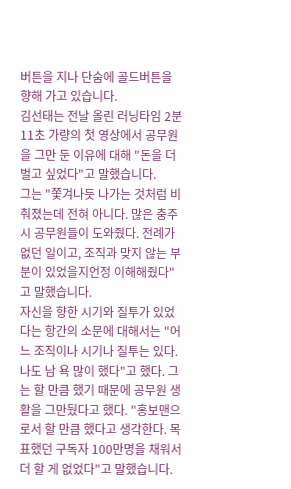버튼을 지나 단숨에 골드버튼을 향해 가고 있습니다.
김선태는 전날 올린 러닝타임 2분11초 가량의 첫 영상에서 공무원을 그만 둔 이유에 대해 "돈을 더 벌고 싶었다"고 말했습니다.
그는 "쫓겨나듯 나가는 것처럼 비춰졌는데 전혀 아니다. 많은 충주시 공무원들이 도와줬다. 전례가 없던 일이고, 조직과 맞지 않는 부분이 있었을지언정 이해해줬다"고 말했습니다.
자신을 향한 시기와 질투가 있었다는 항간의 소문에 대해서는 "어느 조직이나 시기나 질투는 있다. 나도 남 욕 많이 했다"고 했다. 그는 할 만큼 했기 때문에 공무원 생활을 그만뒀다고 했다. "홍보맨으로서 할 만큼 했다고 생각한다. 목표했던 구독자 100만명을 채워서 더 할 게 없었다"고 말했습니다.